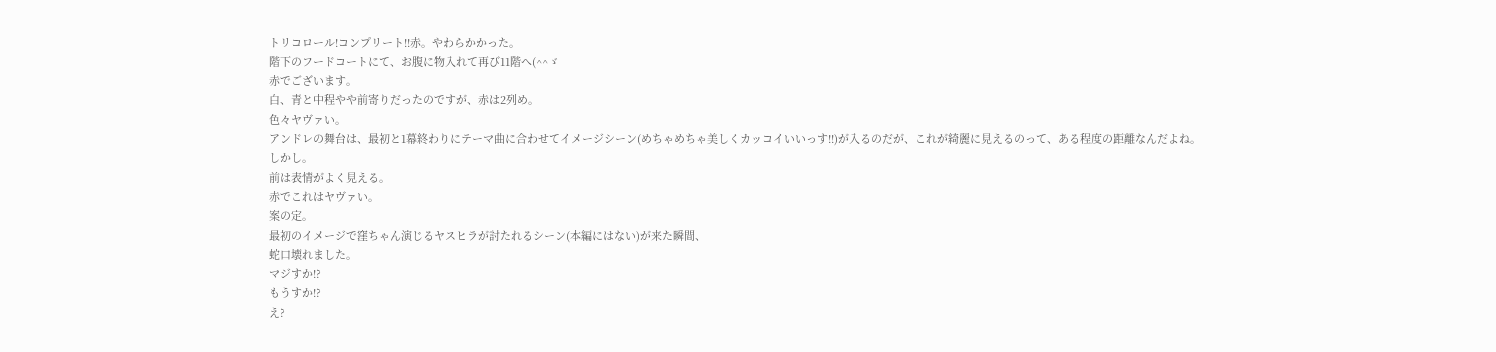トリコロール!コンプリート!!赤。やわらかかった。
階下のフードコートにて、お腹に物入れて再び11階へ(^^ゞ
赤でございます。
白、青と中程やや前寄りだったのですが、赤は2列め。
色々ヤヴァい。
アンドレの舞台は、最初と1幕終わりにテーマ曲に合わせてイメージシーン(めちゃめちゃ美しくカッコイいいっす!!)が入るのだが、これが綺麗に見えるのって、ある程度の距離なんだよね。
しかし。
前は表情がよく見える。
赤でこれはヤヴァい。
案の定。
最初のイメージで窪ちゃん演じるヤスヒラが討たれるシーン(本編にはない)が来た瞬間、
蛇口壊れました。
マジすか!?
もうすか!?
え?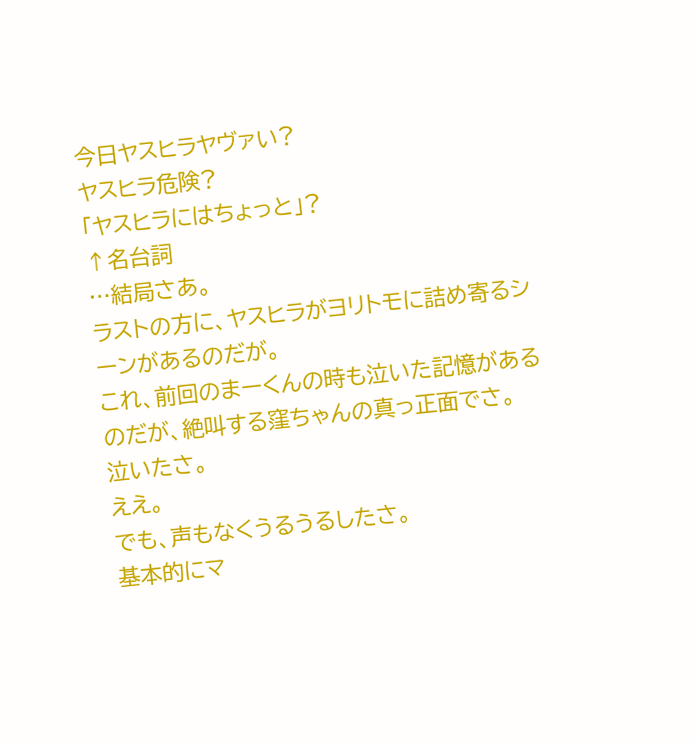今日ヤスヒラヤヴァい?
ヤスヒラ危険?
「ヤスヒラにはちょっと」?
↑名台詞
…結局さあ。
ラストの方に、ヤスヒラがヨリトモに詰め寄るシーンがあるのだが。
これ、前回のまーくんの時も泣いた記憶があるのだが、絶叫する窪ちゃんの真っ正面でさ。
泣いたさ。
ええ。
でも、声もなくうるうるしたさ。
基本的にマ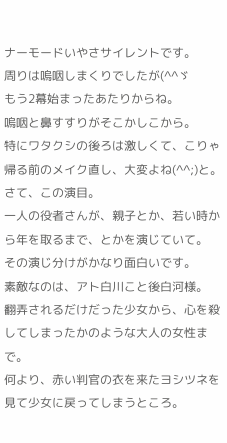ナーモードいやさサイレントです。
周りは嗚咽しまくりでしたが(^^ゞ
もう2幕始まったあたりからね。
嗚咽と鼻すすりがそこかしこから。
特にワタクシの後ろは激しくて、こりゃ帰る前のメイク直し、大変よね(^^;)と。
さて、この演目。
一人の役者さんが、親子とか、若い時から年を取るまで、とかを演じていて。
その演じ分けがかなり面白いです。
素敵なのは、アト白川こと後白河様。
翻弄されるだけだった少女から、心を殺してしまったかのような大人の女性まで。
何より、赤い判官の衣を来たヨシツネを見て少女に戻ってしまうところ。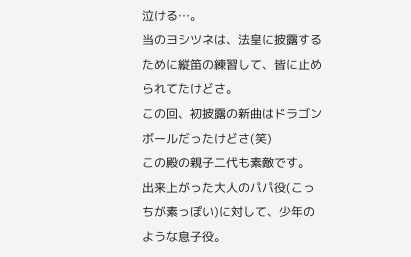泣ける…。
当のヨシツネは、法皇に披露するために縦笛の練習して、皆に止められてたけどさ。
この回、初披露の新曲はドラゴンボールだったけどさ(笑)
この殿の親子二代も素敵です。
出来上がった大人のパパ役(こっちが素っぽい)に対して、少年のような息子役。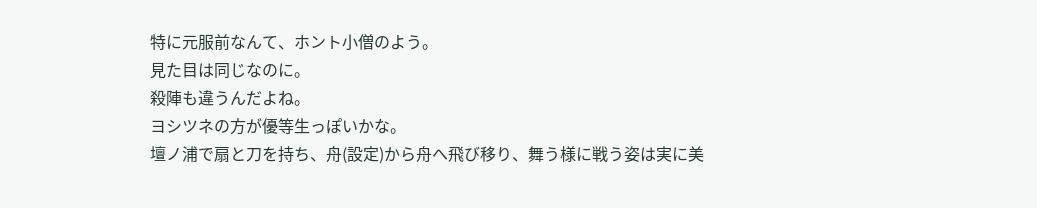特に元服前なんて、ホント小僧のよう。
見た目は同じなのに。
殺陣も違うんだよね。
ヨシツネの方が優等生っぽいかな。
壇ノ浦で扇と刀を持ち、舟(設定)から舟へ飛び移り、舞う様に戦う姿は実に美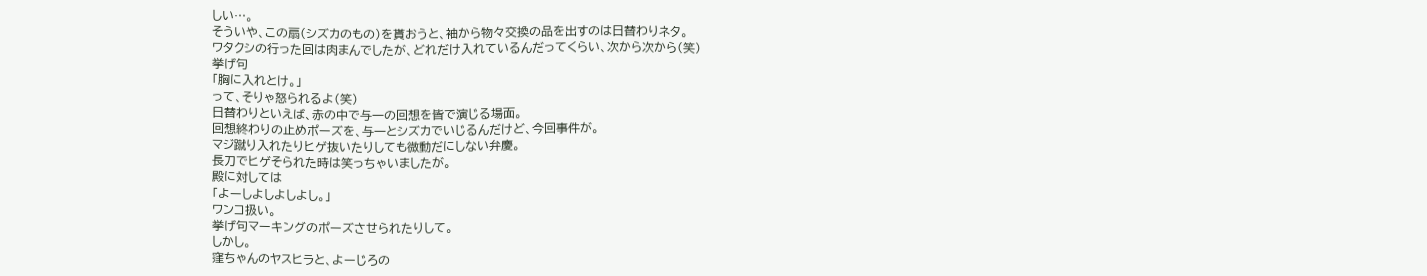しい…。
そういや、この扇(シズカのもの)を貰おうと、袖から物々交換の品を出すのは日替わりネタ。
ワタクシの行った回は肉まんでしたが、どれだけ入れているんだってくらい、次から次から(笑)
挙げ句
「胸に入れとけ。」
って、そりゃ怒られるよ(笑)
日替わりといえば、赤の中で与一の回想を皆で演じる場面。
回想終わりの止めポーズを、与一とシズカでいじるんだけど、今回事件が。
マジ蹴り入れたりヒゲ抜いたりしても微動だにしない弁慶。
長刀でヒゲそられた時は笑っちゃいましたが。
殿に対しては
「よーしよしよしよし。」
ワンコ扱い。
挙げ句マーキングのポーズさせられたりして。
しかし。
窪ちゃんのヤスヒラと、よーじろの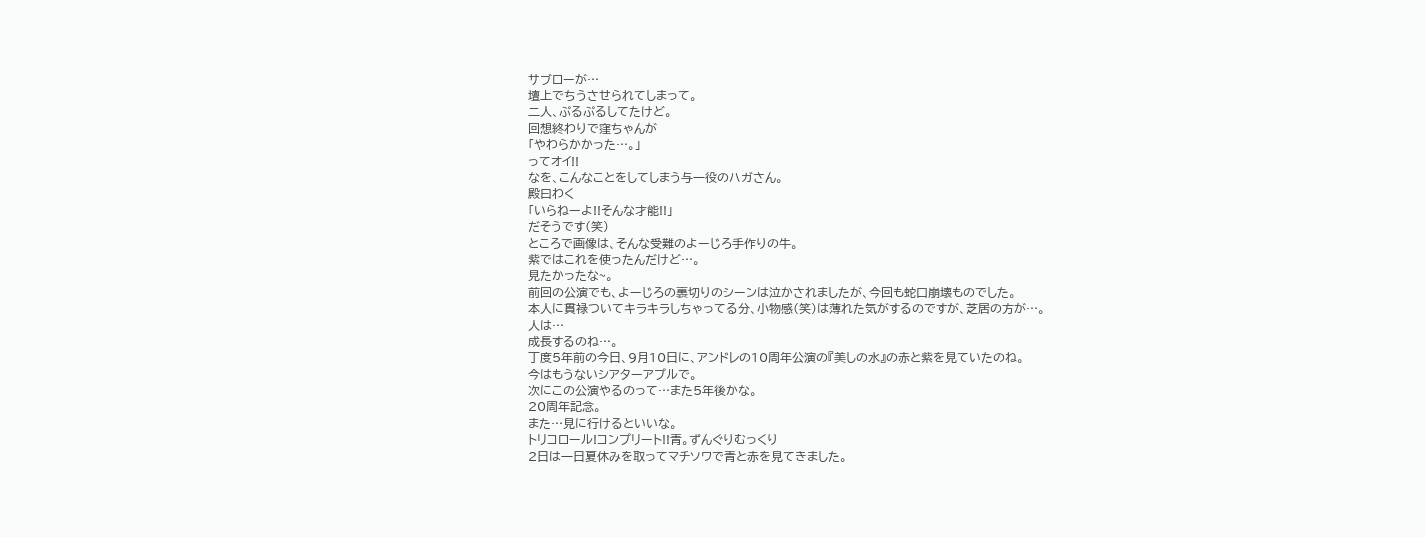サブローが…
壇上でちうさせられてしまって。
二人、ぷるぷるしてたけど。
回想終わりで窪ちゃんが
「やわらかかった…。」
ってオイ!!
なを、こんなことをしてしまう与一役のハガさん。
殿曰わく
「いらねーよ!!そんな才能!!」
だそうです(笑)
ところで画像は、そんな受難のよーじろ手作りの牛。
紫ではこれを使ったんだけど…。
見たかったな~。
前回の公演でも、よーじろの裏切りのシーンは泣かされましたが、今回も蛇口崩壊ものでした。
本人に貫禄ついてキラキラしちゃってる分、小物感(笑)は薄れた気がするのですが、芝居の方が…。
人は…
成長するのね…。
丁度5年前の今日、9月10日に、アンドレの10周年公演の『美しの水』の赤と紫を見ていたのね。
今はもうないシアターアプルで。
次にこの公演やるのって…また5年後かな。
20周年記念。
また…見に行けるといいな。
トリコロール!コンプリート!!青。ずんぐりむっくり
2日は一日夏休みを取ってマチソワで青と赤を見てきました。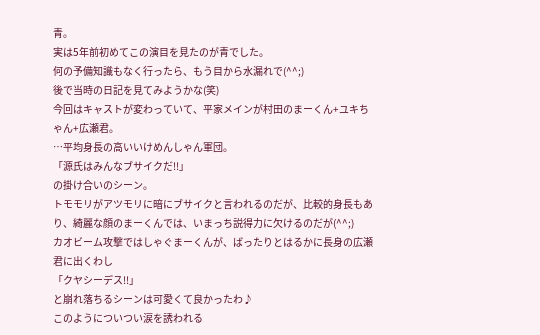青。
実は5年前初めてこの演目を見たのが青でした。
何の予備知識もなく行ったら、もう目から水漏れで(^^;)
後で当時の日記を見てみようかな(笑)
今回はキャストが変わっていて、平家メインが村田のまーくん+ユキちゃん+広瀬君。
…平均身長の高いいけめんしゃん軍団。
「源氏はみんなブサイクだ!!」
の掛け合いのシーン。
トモモリがアツモリに暗にブサイクと言われるのだが、比較的身長もあり、綺麗な顔のまーくんでは、いまっち説得力に欠けるのだが(^^;)
カオビーム攻撃ではしゃぐまーくんが、ばったりとはるかに長身の広瀬君に出くわし
「クヤシーデス!!」
と崩れ落ちるシーンは可愛くて良かったわ♪
このようについつい涙を誘われる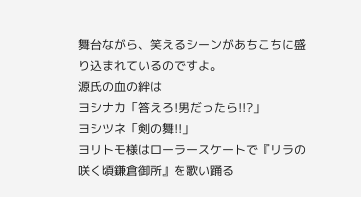舞台ながら、笑えるシーンがあちこちに盛り込まれているのですよ。
源氏の血の絆は
ヨシナカ「答えろ!男だったら!!?」
ヨシツネ「剣の舞!!」
ヨリトモ様はローラースケートで『リラの咲く頃鎌倉御所』を歌い踊る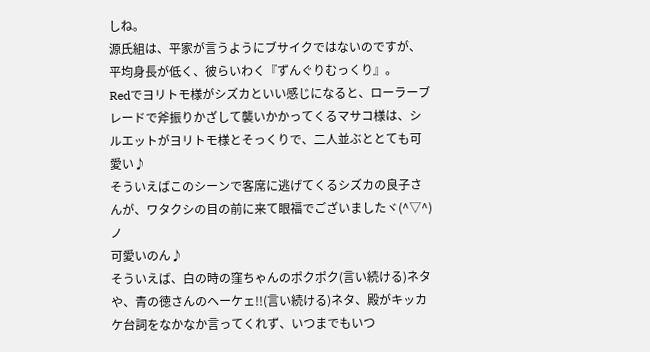しね。
源氏組は、平家が言うようにブサイクではないのですが、平均身長が低く、彼らいわく『ずんぐりむっくり』。
Redでヨリトモ様がシズカといい感じになると、ローラーブレードで斧振りかざして襲いかかってくるマサコ様は、シルエットがヨリトモ様とそっくりで、二人並ぶととても可愛い♪
そういえばこのシーンで客席に逃げてくるシズカの良子さんが、ワタクシの目の前に来て眼福でございましたヾ(^▽^)ノ
可愛いのん♪
そういえば、白の時の窪ちゃんのポクポク(言い続ける)ネタや、青の徳さんのヘーケェ!!(言い続ける)ネタ、殿がキッカケ台詞をなかなか言ってくれず、いつまでもいつ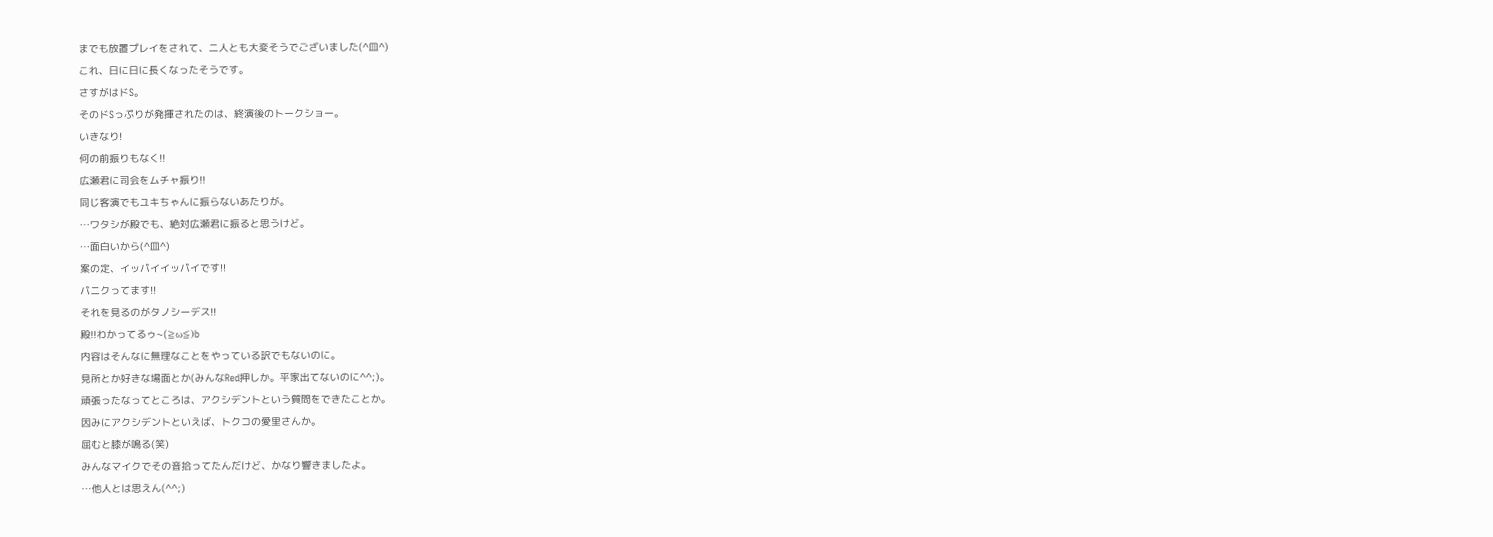までも放置プレイをされて、二人とも大変そうでございました(^皿^)
これ、日に日に長くなったそうです。
さすがはドS。
そのドSっぷりが発揮されたのは、終演後のトークショー。
いきなり!
何の前振りもなく!!
広瀬君に司会をムチャ振り!!
同じ客演でもユキちゃんに振らないあたりが。
…ワタシが殿でも、絶対広瀬君に振ると思うけど。
…面白いから(^皿^)
案の定、イッパイイッパイです!!
パニクってます!!
それを見るのがタノシーデス!!
殿!!わかってるゥ~(≧ω≦)b
内容はそんなに無理なことをやっている訳でもないのに。
見所とか好きな場面とか(みんなRed押しか。平家出てないのに^^;)。
頑張ったなってところは、アクシデントという質問をできたことか。
因みにアクシデントといえば、トクコの愛里さんか。
屈むと膝が鳴る(笑)
みんなマイクでその音拾ってたんだけど、かなり響きましたよ。
…他人とは思えん(^^;)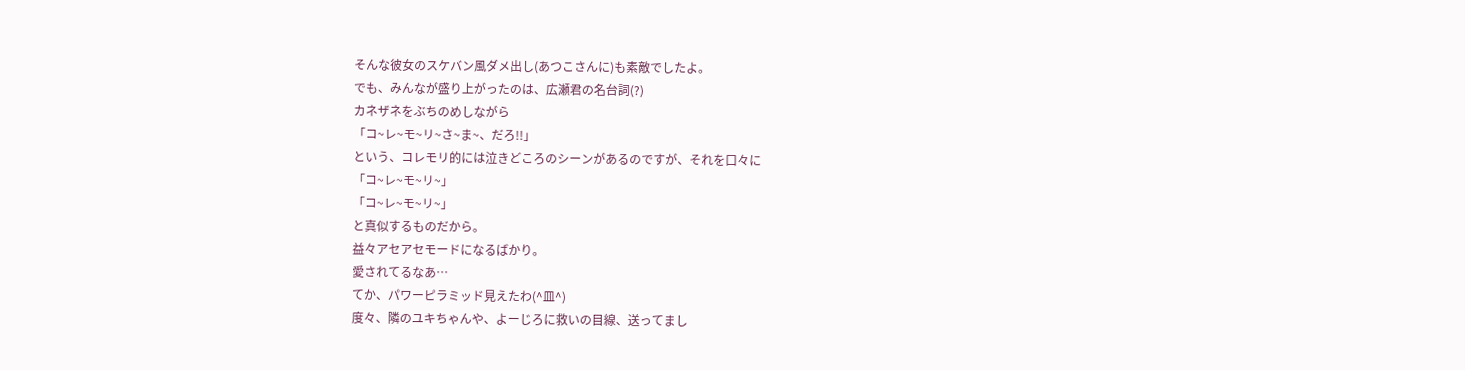そんな彼女のスケバン風ダメ出し(あつこさんに)も素敵でしたよ。
でも、みんなが盛り上がったのは、広瀬君の名台詞(?)
カネザネをぶちのめしながら
「コ~レ~モ~リ~さ~ま~、だろ!!」
という、コレモリ的には泣きどころのシーンがあるのですが、それを口々に
「コ~レ~モ~リ~」
「コ~レ~モ~リ~」
と真似するものだから。
益々アセアセモードになるばかり。
愛されてるなあ…
てか、パワーピラミッド見えたわ(^皿^)
度々、隣のユキちゃんや、よーじろに救いの目線、送ってまし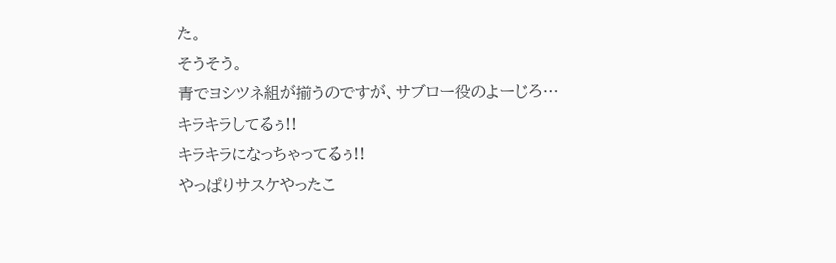た。
そうそう。
青でヨシツネ組が揃うのですが、サブロー役のよーじろ…
キラキラしてるぅ!!
キラキラになっちゃってるぅ!!
やっぱりサスケやったこ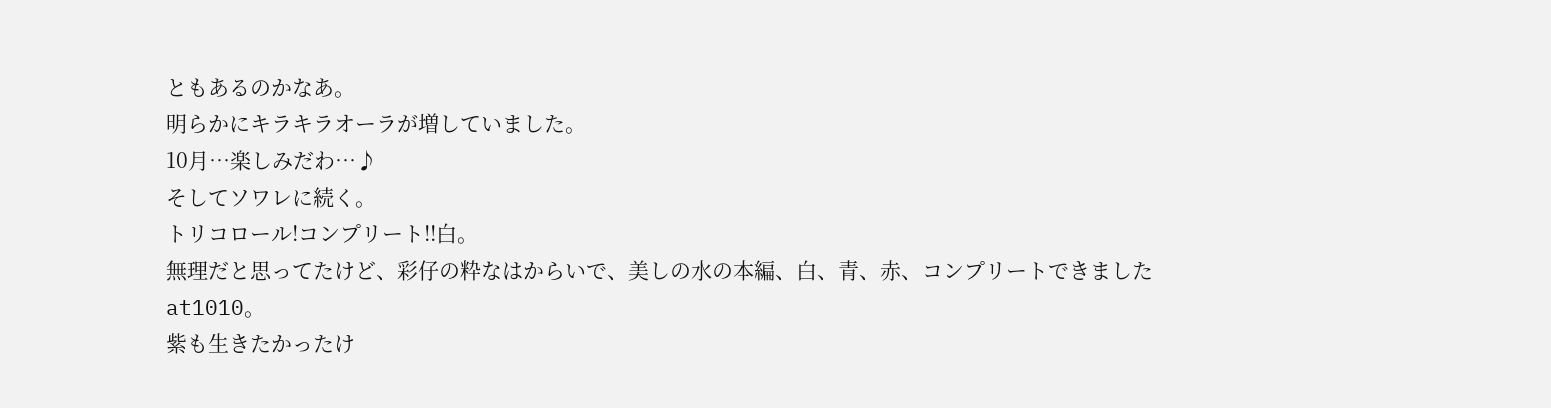ともあるのかなあ。
明らかにキラキラオーラが増していました。
10月…楽しみだわ…♪
そしてソワレに続く。
トリコロール!コンプリート!!白。
無理だと思ってたけど、彩仔の粋なはからいで、美しの水の本編、白、青、赤、コンプリートできましたat1010。
紫も生きたかったけ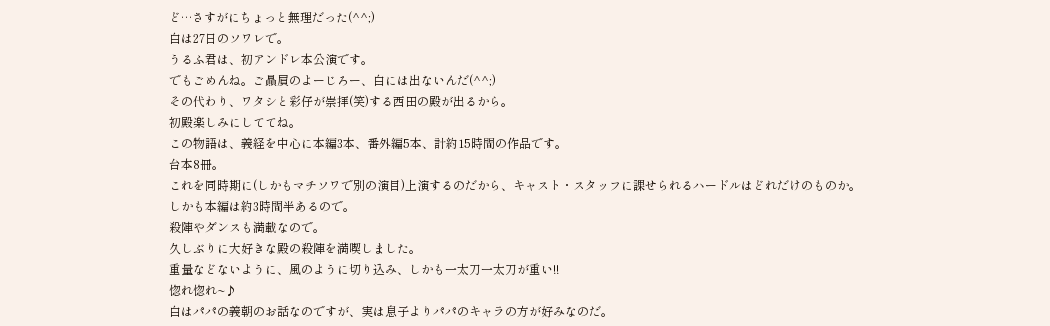ど…さすがにちょっと無理だった(^^;)
白は27日のソワレで。
うるふ君は、初アンドレ本公演です。
でもごめんね。ご贔屓のよーじろー、白には出ないんだ(^^;)
その代わり、ワタシと彩仔が崇拝(笑)する西田の殿が出るから。
初殿楽しみにしててね。
この物語は、義経を中心に本編3本、番外編5本、計約15時間の作品です。
台本8冊。
これを同時期に(しかもマチソワで別の演目)上演するのだから、キャスト・スタッフに課せられるハードルはどれだけのものか。
しかも本編は約3時間半あるので。
殺陣やダンスも満載なので。
久しぶりに大好きな殿の殺陣を満喫しました。
重量などないように、風のように切り込み、しかも一太刀一太刀が重い!!
惚れ惚れ~♪
白はパパの義朝のお話なのですが、実は息子よりパパのキャラの方が好みなのだ。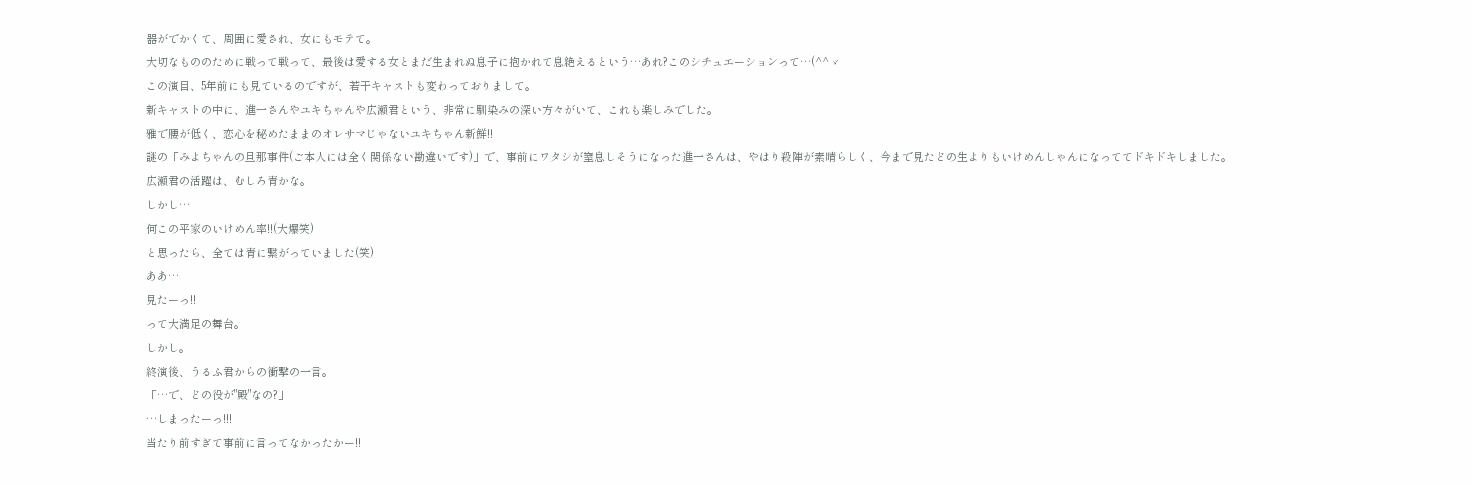器がでかくて、周囲に愛され、女にもモテて。
大切なもののために戦って戦って、最後は愛する女とまだ生まれぬ息子に抱かれて息絶えるという…あれ?このシチュエーションって…(^^ゞ
この演目、5年前にも見ているのですが、若干キャストも変わっておりまして。
新キャストの中に、進一さんやユキちゃんや広瀬君という、非常に馴染みの深い方々がいて、これも楽しみでした。
雅で腰が低く、恋心を秘めたままのオレサマじゃないユキちゃん新鮮!!
謎の「みよちゃんの旦那事件(ご本人には全く関係ない勘違いです)」で、事前にワタシが窒息しそうになった進一さんは、やはり殺陣が素晴らしく、今まで見たどの生よりもいけめんしゃんになっててドキドキしました。
広瀬君の活躍は、むしろ青かな。
しかし…
何この平家のいけめん率!!(大爆笑)
と思ったら、全ては青に繋がっていました(笑)
ああ…
見たーっ!!
って大満足の舞台。
しかし。
終演後、うるふ君からの衝撃の一言。
「…で、どの役が"殿"なの?」
…しまったーっ!!!
当たり前すぎて事前に言ってなかったかー!!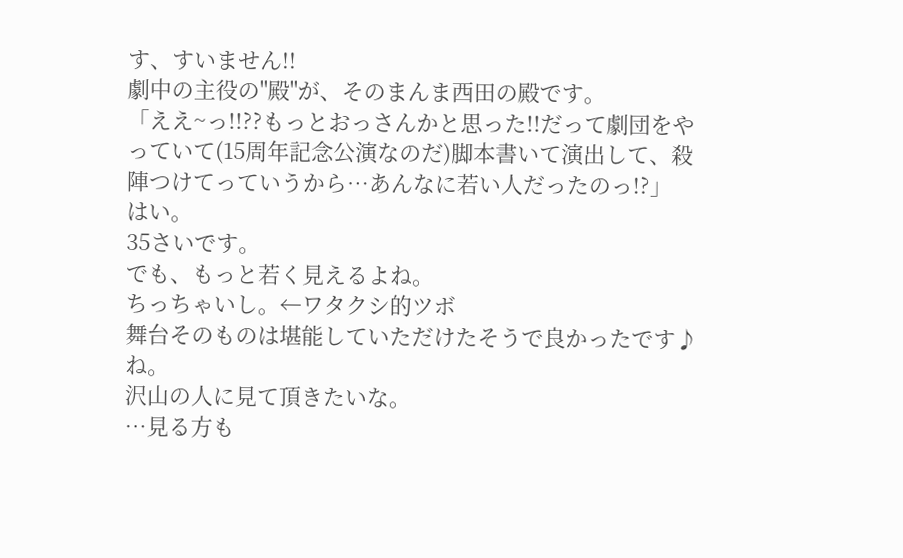す、すいません!!
劇中の主役の"殿"が、そのまんま西田の殿です。
「ええ~っ!!??もっとおっさんかと思った!!だって劇団をやっていて(15周年記念公演なのだ)脚本書いて演出して、殺陣つけてっていうから…あんなに若い人だったのっ!?」
はい。
35さいです。
でも、もっと若く見えるよね。
ちっちゃいし。←ワタクシ的ツボ
舞台そのものは堪能していただけたそうで良かったです♪
ね。
沢山の人に見て頂きたいな。
…見る方も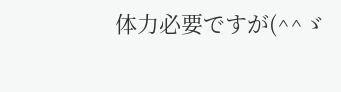体力必要ですが(^^ゞ